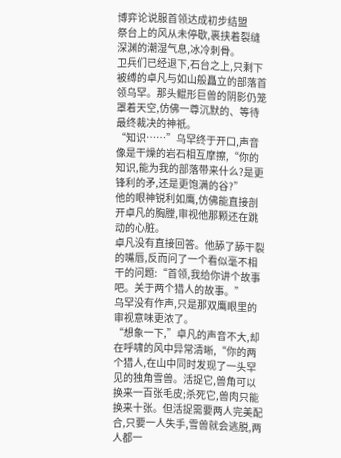博弈论说服首领达成初步结盟
祭台上的风从未停歇,裹挟着裂缝深渊的潮湿气息,冰冷刺骨。
卫兵们已经退下,石台之上,只剩下被缚的卓凡与如山般矗立的部落首领乌罕。那头鲲形巨兽的阴影仍笼罩着天空,仿佛一尊沉默的、等待最终裁决的神祇。
“知识……”乌罕终于开口,声音像是干燥的岩石相互摩擦,“你的知识,能为我的部落带来什么?是更锋利的矛,还是更饱满的谷?”
他的眼神锐利如鹰,仿佛能直接剖开卓凡的胸膛,审视他那颗还在跳动的心脏。
卓凡没有直接回答。他舔了舔干裂的嘴唇,反而问了一个看似毫不相干的问题:“首领,我给你讲个故事吧。关于两个猎人的故事。”
乌罕没有作声,只是那双鹰眼里的审视意味更浓了。
“想象一下,”卓凡的声音不大,却在呼啸的风中异常清晰,“你的两个猎人,在山中同时发现了一头罕见的独角雪兽。活捉它,兽角可以换来一百张毛皮;杀死它,兽肉只能换来十张。但活捉需要两人完美配合,只要一人失手,雪兽就会逃脱,两人都一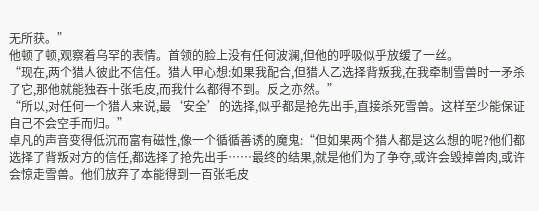无所获。”
他顿了顿,观察着乌罕的表情。首领的脸上没有任何波澜,但他的呼吸似乎放缓了一丝。
“现在,两个猎人彼此不信任。猎人甲心想:如果我配合,但猎人乙选择背叛我,在我牵制雪兽时一矛杀了它,那他就能独吞十张毛皮,而我什么都得不到。反之亦然。”
“所以,对任何一个猎人来说,最‘安全’的选择,似乎都是抢先出手,直接杀死雪兽。这样至少能保证自己不会空手而归。”
卓凡的声音变得低沉而富有磁性,像一个循循善诱的魔鬼:“但如果两个猎人都是这么想的呢?他们都选择了背叛对方的信任,都选择了抢先出手……最终的结果,就是他们为了争夺,或许会毁掉兽肉,或许会惊走雪兽。他们放弃了本能得到一百张毛皮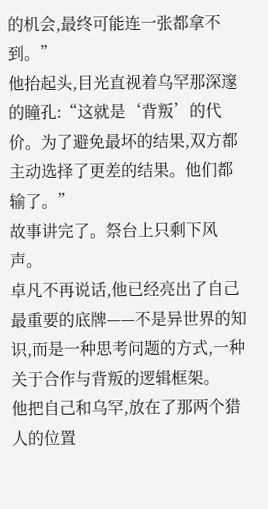的机会,最终可能连一张都拿不到。”
他抬起头,目光直视着乌罕那深邃的瞳孔:“这就是‘背叛’的代价。为了避免最坏的结果,双方都主动选择了更差的结果。他们都输了。”
故事讲完了。祭台上只剩下风声。
卓凡不再说话,他已经亮出了自己最重要的底牌——不是异世界的知识,而是一种思考问题的方式,一种关于合作与背叛的逻辑框架。
他把自己和乌罕,放在了那两个猎人的位置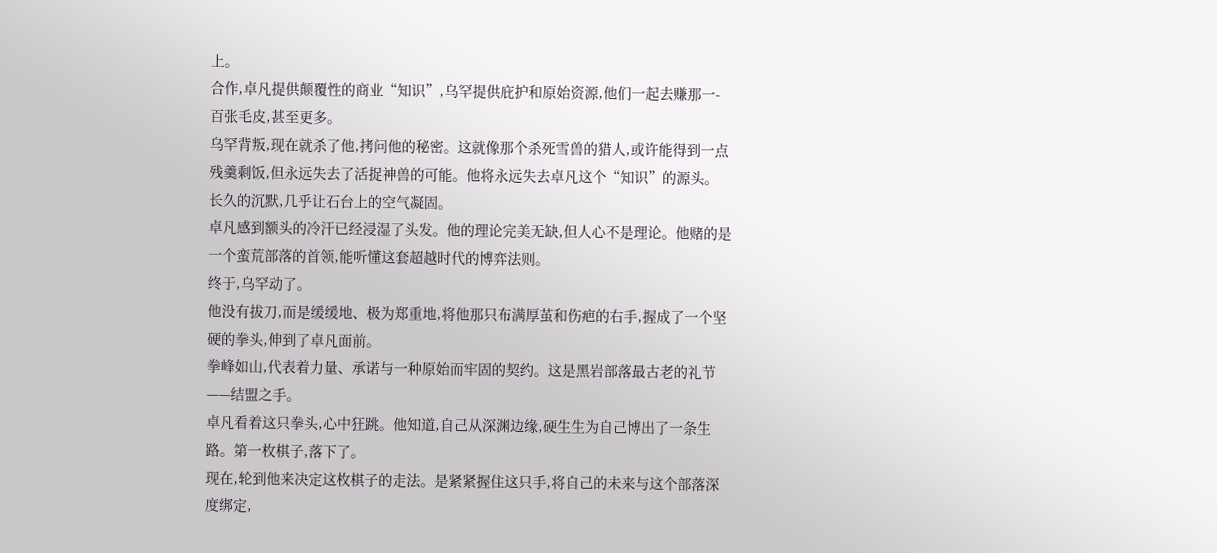上。
合作,卓凡提供颠覆性的商业“知识”,乌罕提供庇护和原始资源,他们一起去赚那一-百张毛皮,甚至更多。
乌罕背叛,现在就杀了他,拷问他的秘密。这就像那个杀死雪兽的猎人,或许能得到一点残羹剩饭,但永远失去了活捉神兽的可能。他将永远失去卓凡这个“知识”的源头。
长久的沉默,几乎让石台上的空气凝固。
卓凡感到额头的冷汗已经浸湿了头发。他的理论完美无缺,但人心不是理论。他赌的是一个蛮荒部落的首领,能听懂这套超越时代的博弈法则。
终于,乌罕动了。
他没有拔刀,而是缓缓地、极为郑重地,将他那只布满厚茧和伤疤的右手,握成了一个坚硬的拳头,伸到了卓凡面前。
拳峰如山,代表着力量、承诺与一种原始而牢固的契约。这是黑岩部落最古老的礼节——结盟之手。
卓凡看着这只拳头,心中狂跳。他知道,自己从深渊边缘,硬生生为自己博出了一条生路。第一枚棋子,落下了。
现在,轮到他来决定这枚棋子的走法。是紧紧握住这只手,将自己的未来与这个部落深度绑定,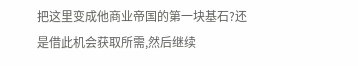把这里变成他商业帝国的第一块基石?还是借此机会获取所需,然后继续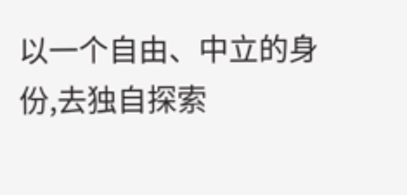以一个自由、中立的身份,去独自探索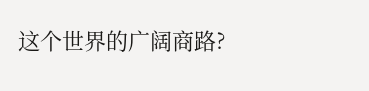这个世界的广阔商路?